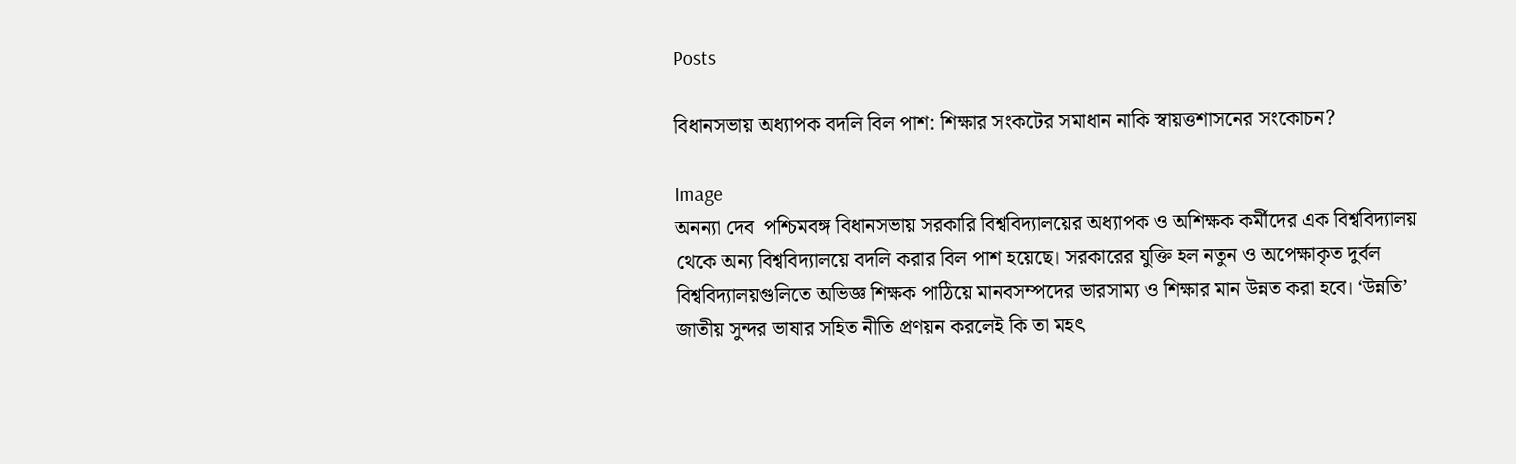Posts

বিধানসভায় অধ্যাপক বদলি বিল পাশ: শিক্ষার সংকটের সমাধান নাকি স্বায়ত্তশাসনের সংকোচন?

Image
অনন্যা দেব  পশ্চিমবঙ্গ বিধানসভায় সরকারি বিশ্ববিদ্যালয়ের অধ্যাপক ও অশিক্ষক কর্মীদের এক বিশ্ববিদ্যালয় থেকে অন্য বিশ্ববিদ্যালয়ে বদলি করার বিল পাশ হয়েছে। সরকারের যুক্তি হল নতুন ও অপেক্ষাকৃত দুর্বল বিশ্ববিদ্যালয়গুলিতে অভিজ্ঞ শিক্ষক পাঠিয়ে মানবসম্পদের ভারসাম্য ও শিক্ষার মান উন্নত করা হবে। ‘উন্নতি’ জাতীয় সুন্দর ভাষার সহিত নীতি প্রণয়ন করলেই কি তা মহৎ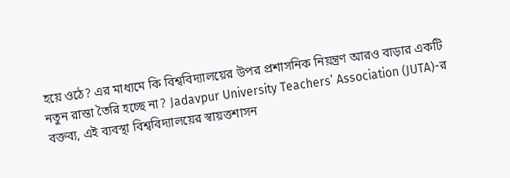হয়ে ওঠে? এর মাধ্যমে কি বিশ্ববিদ্যালয়ের উপর প্রশাসনিক নিয়ন্ত্রণ আরও বাড়ার একটি নতুন রাস্তা তৈরি হচ্ছে না? Jadavpur University Teachers’ Association (JUTA)-র বক্তব্য, এই ব্যবস্থা বিশ্ববিদ্যালয়ের স্বায়ত্তশাসন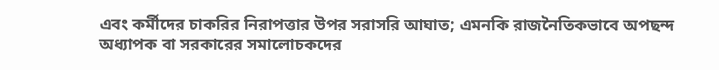এবং কর্মীদের চাকরির নিরাপত্তার উপর সরাসরি আঘাত; এমনকি রাজনৈতিকভাবে অপছন্দ অধ্যাপক বা সরকারের সমালোচকদের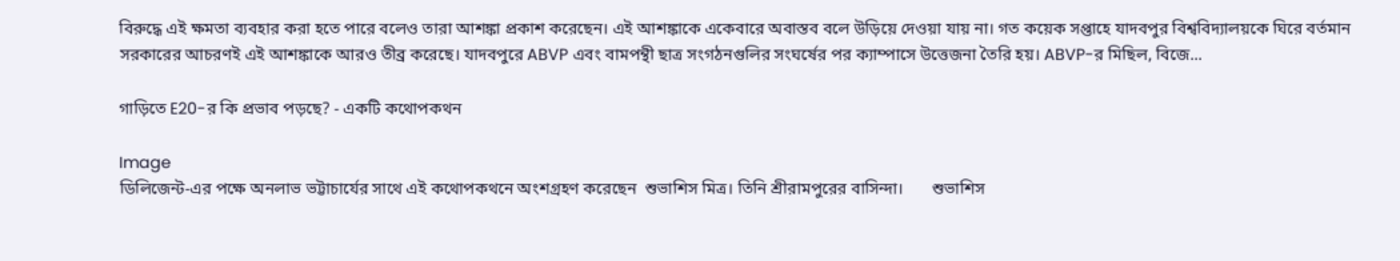বিরুদ্ধে এই ক্ষমতা ব্যবহার করা হতে পারে বলেও তারা আশঙ্কা প্রকাশ করেছেন। এই আশঙ্কাকে একেবারে অবাস্তব বলে উড়িয়ে দেওয়া যায় না। গত কয়েক সপ্তাহে যাদবপুর বিশ্ববিদ্যালয়কে ঘিরে বর্তমান সরকারের আচরণই এই আশঙ্কাকে আরও তীব্র করেছে। যাদবপুরে ABVP এবং বামপন্থী ছাত্র সংগঠনগুলির সংঘর্ষের পর ক্যাম্পাসে উত্তেজনা তৈরি হয়। ABVP-র মিছিল, বিজে...

গাড়িতে E20-র কি প্রভাব পড়ছে? - একটি কথোপকথন

Image
ডিলিজেন্ট-এর পক্ষে অনলাভ ভট্টাচার্যের সাথে এই কথোপকথনে অংশগ্রহণ করেছেন  শুভাশিস মিত্র। তিনি শ্রীরামপুরের বাসিন্দা।       শুভাশিস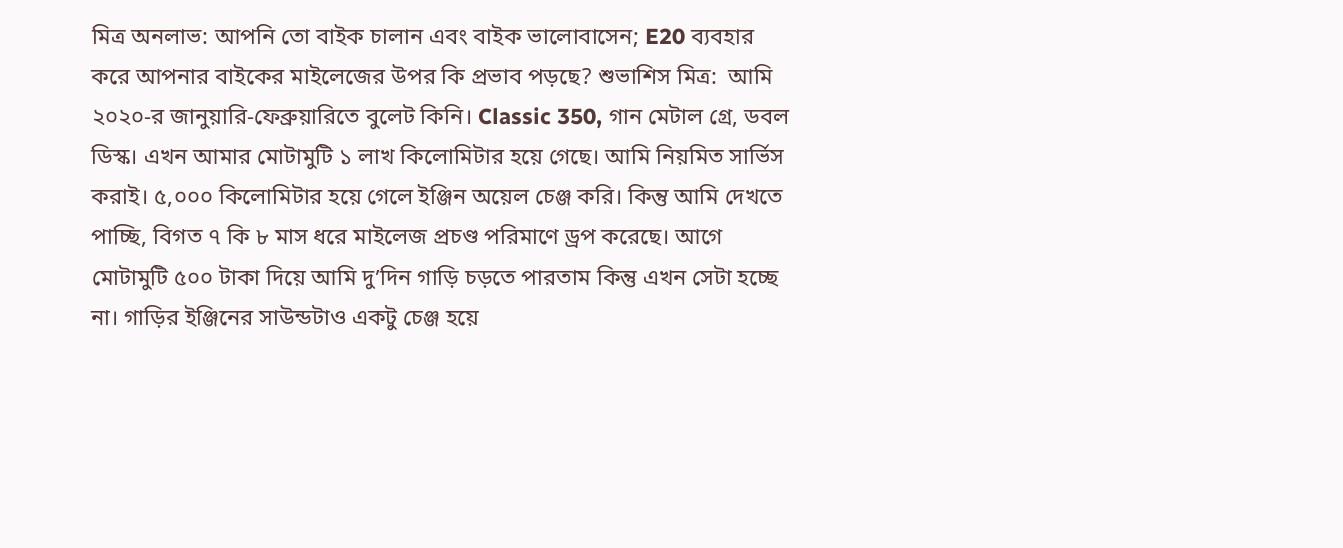মিত্র অনলাভ: আপনি তো বাইক চালান এবং বাইক ভালোবাসেন; E20 ব্যবহার করে আপনার বাইকের মাইলেজের উপর কি প্রভাব পড়ছে? শুভাশিস মিত্র:  আমি ২০২০-র জানুয়ারি-ফেব্রুয়ারিতে বুলেট কিনি। Classic 350, গান মেটাল গ্রে, ডবল ডিস্ক। এখন আমার মোটামুটি ১ লাখ কিলোমিটার হয়ে গেছে। আমি নিয়মিত সার্ভিস করাই। ৫,০০০ কিলোমিটার হয়ে গেলে ইঞ্জিন অয়েল চেঞ্জ করি। কিন্তু আমি দেখতে পাচ্ছি, বিগত ৭ কি ৮ মাস ধরে মাইলেজ প্রচণ্ড পরিমাণে ড্রপ করেছে। আগে মোটামুটি ৫০০ টাকা দিয়ে আমি দু’দিন গাড়ি চড়তে পারতাম কিন্তু এখন সেটা হচ্ছে না। গাড়ির ইঞ্জিনের সাউন্ডটাও একটু চেঞ্জ হয়ে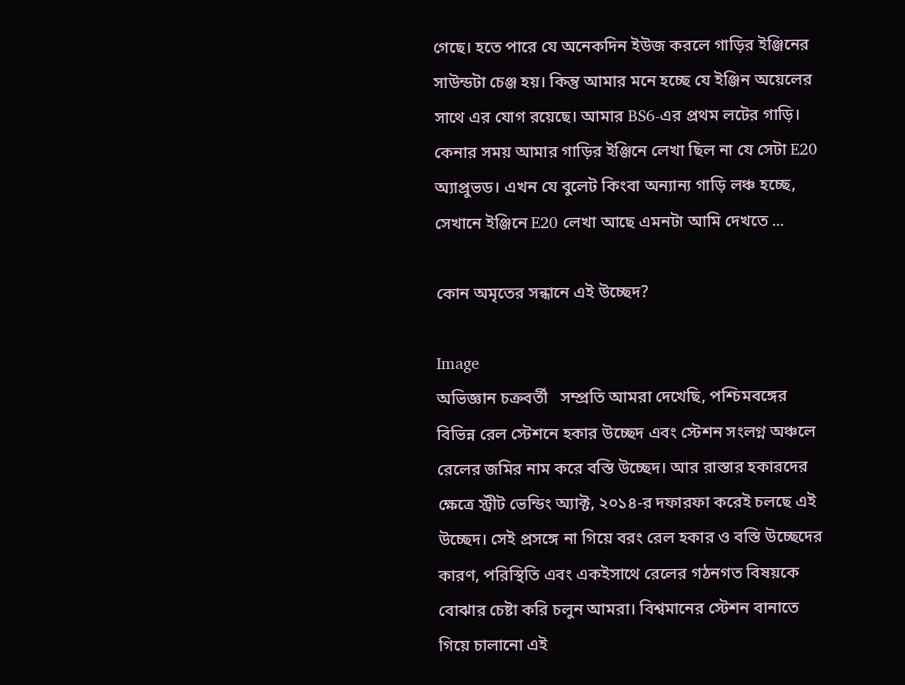গেছে। হতে পারে যে অনেকদিন ইউজ করলে গাড়ির ইঞ্জিনের সাউন্ডটা চেঞ্জ হয়। কিন্তু আমার মনে হচ্ছে যে ইঞ্জিন অয়েলের সাথে এর যোগ রয়েছে। আমার BS6-এর প্রথম লটের গাড়ি। কেনার সময় আমার গাড়ির ইঞ্জিনে লেখা ছিল না যে সেটা E20 অ্যাপ্রুভড। এখন যে বুলেট কিংবা অন্যান্য গাড়ি লঞ্চ হচ্ছে, সেখানে ইঞ্জিনে E20 লেখা আছে এমনটা আমি দেখতে ...

কোন অমৃতের সন্ধানে এই উচ্ছেদ?

Image
অভিজ্ঞান চক্রবর্তী   সম্প্রতি আমরা দেখেছি, পশ্চিমবঙ্গের বিভিন্ন রেল স্টেশনে হকার উচ্ছেদ এবং স্টেশন সংলগ্ন অঞ্চলে রেলের জমির নাম করে বস্তি উচ্ছেদ। আর রাস্তার হকারদের ক্ষেত্রে স্ট্রীট ভেন্ডিং অ্যাক্ট, ২০১৪-র দফারফা করেই চলছে এই উচ্ছেদ। সেই প্রসঙ্গে না গিয়ে বরং রেল হকার ও বস্তি উচ্ছেদের কারণ, পরিস্থিতি এবং একইসাথে রেলের গঠনগত বিষয়কে বোঝার চেষ্টা করি চলুন আমরা। বিশ্বমানের স্টেশন বানাতে গিয়ে চালানো এই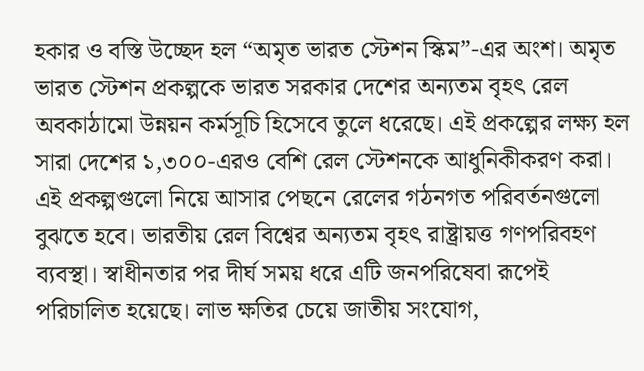হকার ও বস্তি উচ্ছেদ হল “অমৃত ভারত স্টেশন স্কিম”-এর অংশ। অমৃত ভারত স্টেশন প্রকল্পকে ভারত সরকার দেশের অন্যতম বৃহৎ রেল অবকাঠামো উন্নয়ন কর্মসূচি হিসেবে তুলে ধরেছে। এই প্রকল্পের লক্ষ্য হল সারা দেশের ১,৩০০-এরও বেশি রেল স্টেশনকে আধুনিকীকরণ করা। এই প্রকল্পগুলো নিয়ে আসার পেছনে রেলের গঠনগত পরিবর্তনগুলো বুঝতে হবে। ভারতীয় রেল বিশ্বের অন্যতম বৃহৎ রাষ্ট্রায়ত্ত গণপরিবহণ ব্যবস্থা। স্বাধীনতার পর দীর্ঘ সময় ধরে এটি জনপরিষেবা রূপেই পরিচালিত হয়েছে। লাভ ক্ষতির চেয়ে জাতীয় সংযোগ,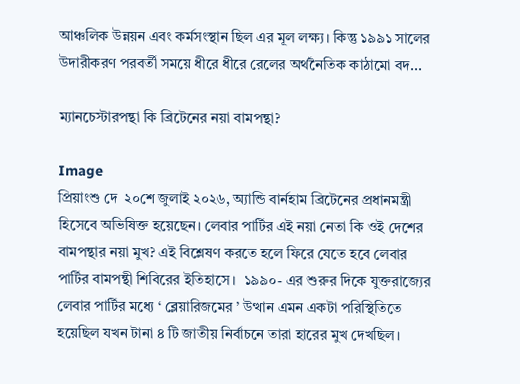আঞ্চলিক উন্নয়ন এবং কর্মসংস্থান ছিল এর মূল লক্ষ্য। কিন্তু ১৯৯১ সালের উদারীকরণ পরবর্তী সময়ে ধীরে ধীরে রেলের অর্থনৈতিক কাঠামো বদ...

ম্যানচেস্টারপন্থা কি ব্রিটেনের নয়া বামপন্থা?

Image
প্রিয়াংশু দে  ২০শে জুলাই ২০২৬, অ্যান্ডি বার্নহাম ব্রিটেনের প্রধানমন্ত্রী হিসেবে অভিষিক্ত হয়েছেন। লেবার পার্টির এই নয়া নেতা কি ওই দেশের বামপন্থার নয়া মুখ? এই বিশ্লেষণ করতে হলে ফিরে যেতে হবে লেবার পার্টির বামপন্থী শিবিরের ইতিহাসে।  ১৯৯০- এর শুরুর দিকে যুক্তরাজ্যের লেবার পার্টির মধ্যে ‘ ব্লেয়ারিজমের ’ উত্থান এমন একটা পরিস্থিতিতে হয়েছিল যখন টানা ৪ টি জাতীয় নির্বাচনে তারা হারের মুখ দেখছিল।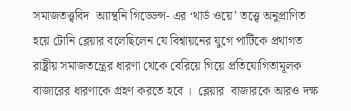সমাজতত্ত্ববিদ  অ্যান্থনি গিড্ডেন্স- এর ‘থার্ড ওয়ে’ তত্ত্বে অনুপ্রাণিত হয়ে টোনি ব্লেয়ার বলেছিলেন যে বিশ্বায়নের যুগে পার্টিকে প্রথাগত রাষ্ট্রীয় সমাজতন্ত্রের ধারণা থেকে বেরিয়ে গিয়ে প্রতিযোগিতামূলক বাজারের ধারণাকে গ্রহণ করতে হবে ।  ব্লেয়ার  বাজারকে আরও দক্ষ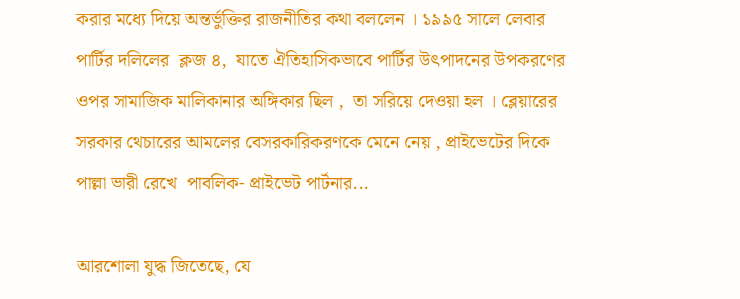করার মধ্যে দিয়ে অন্তর্ভুক্তির রাজনীতির কথা বললেন । ১৯৯৫ সালে লেবার পার্টির দলিলের  ক্লজ ৪,  যাতে ঐতিহাসিকভাবে পার্টির উৎপাদনের উপকরণের ওপর সামাজিক মালিকানার অঙ্গিকার ছিল ,  তা সরিয়ে দেওয়া হল । ব্লেয়ারের সরকার থেচারের আমলের বেসরকারিকরণকে মেনে নেয় , প্রাইভেটের দিকে পাল্লা ভারী রেখে  পাবলিক- প্রাইভেট পার্টনার...

আরশোলা যুদ্ধ জিতেছে, যে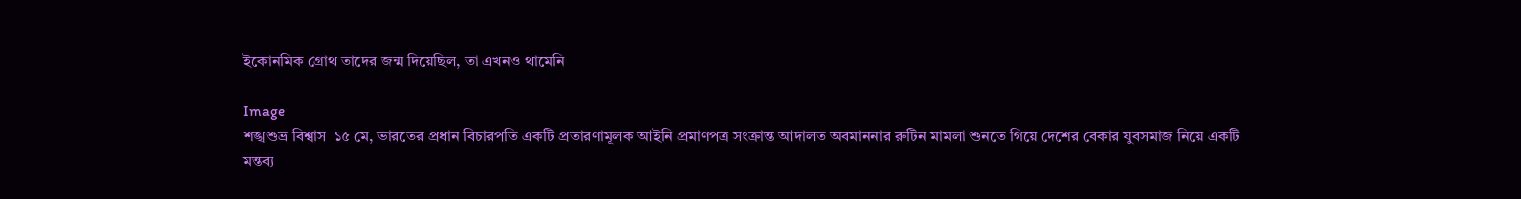ইকোনমিক গ্রোথ তাদের জন্ম দিয়েছিল, তা এখনও থামেনি

Image
শঙ্খশুভ্র বিশ্বাস  ১৫ মে, ভারতের প্রধান বিচারপতি একটি প্রতারণামূলক আইনি প্রমাণপত্র সংক্রান্ত আদালত অবমাননার রুটিন মামলা শুনতে গিয়ে দেশের বেকার যুবসমাজ নিয়ে একটি মন্তব্য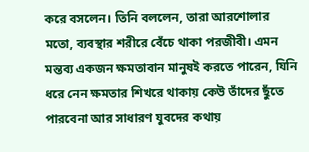করে বসলেন। তিনি বললেন, তারা আরশোলার মতো, ব্যবস্থার শরীরে বেঁচে থাকা পরজীবী। এমন মন্তব্য একজন ক্ষমতাবান মানুষই করতে পারেন, যিনি ধরে নেন ক্ষমতার শিখরে থাকায় কেউ তাঁদের ছুঁতে পারবেনা আর সাধারণ যুবদের কথায়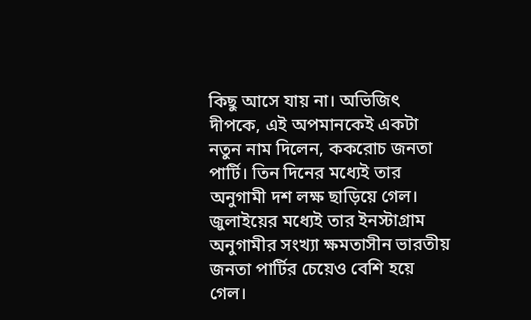কিছু আসে যায় না। অভিজিৎ দীপকে, এই অপমানকেই একটা নতুন নাম দিলেন, ককরোচ জনতা পার্টি। তিন দিনের মধ্যেই তার অনুগামী দশ লক্ষ ছাড়িয়ে গেল। জুলাইয়ের মধ্যেই তার ইনস্টাগ্রাম অনুগামীর সংখ্যা ক্ষমতাসীন ভারতীয় জনতা পার্টির চেয়েও বেশি হয়ে গেল।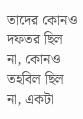তাদের কোনও দফতর ছিল না, কোনও তহবিল ছিল না, একটা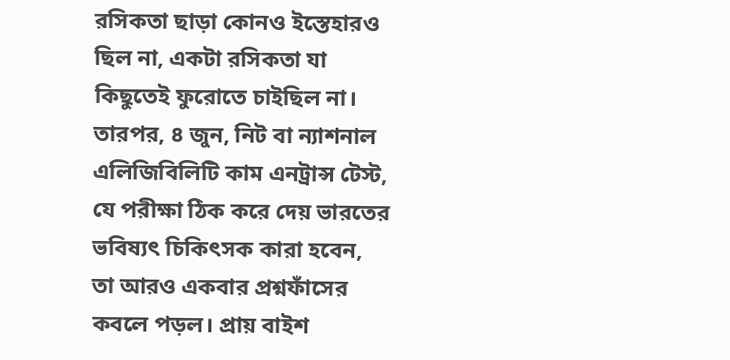রসিকতা ছাড়া কোনও ইস্তেহারও ছিল না, একটা রসিকতা যা কিছুতেই ফুরোতে চাইছিল না। তারপর, ৪ জুন, নিট বা ন্যাশনাল এলিজিবিলিটি কাম এনট্রান্স টেস্ট, যে পরীক্ষা ঠিক করে দেয় ভারতের ভবিষ্যৎ চিকিৎসক কারা হবেন, তা আরও একবার প্রশ্নফাঁসের কবলে পড়ল। প্রায় বাইশ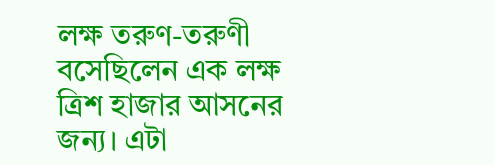লক্ষ তরুণ-তরুণী বসেছিলেন এক লক্ষ ত্রিশ হাজার আসনের জন্য। এটা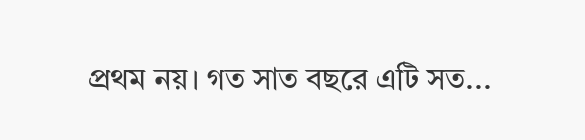প্রথম নয়। গত সাত বছরে এটি সত...